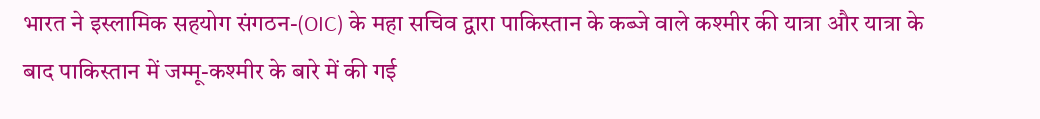भारत ने इस्लामिक सहयोग संगठन-(OIC) के महा सचिव द्वारा पाकिस्तान के कब्जे वाले कश्मीर की यात्रा और यात्रा के बाद पाकिस्तान में जम्मू-कश्मीर के बारे में की गई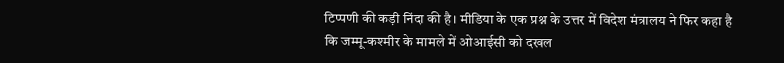टिप्पणी की कड़ी निंदा की है। मीडिया के एक प्रश्न के उत्तर में विदेश मंत्रालय ने फिर कहा है कि जम्मू-कश्मीर के मामले में ओआईसी को दखल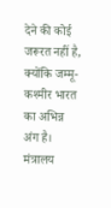देने की कोई जरूरत नहीं है, क्योंकि जम्मू-कश्मीर भारत का अभिन्न अंग है। मंत्रालय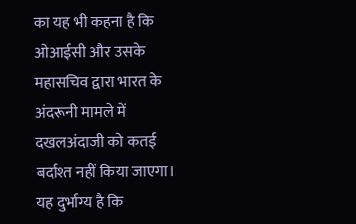का यह भी कहना है कि ओआईसी और उसके महासचिव द्वारा भारत के अंदरूनी मामले में दखलअंदाजी को कतई बर्दाश्त नहीं किया जाएगा। यह दुर्भाग्य है कि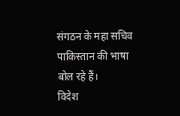संगठन के महा सचिव पाकिस्तान की भाषा बोल रहे हैं।
विदेश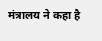मंत्रालय ने कहा है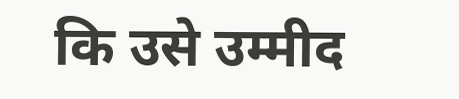कि उसे उम्मीद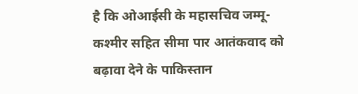है कि ओआईसी के महासचिव जम्मू-कश्मीर सहित सीमा पार आतंकवाद को बढ़ावा देने के पाकिस्तान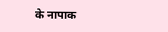के नापाक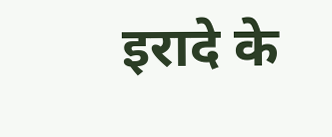इरादे के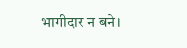भागीदार न बने।